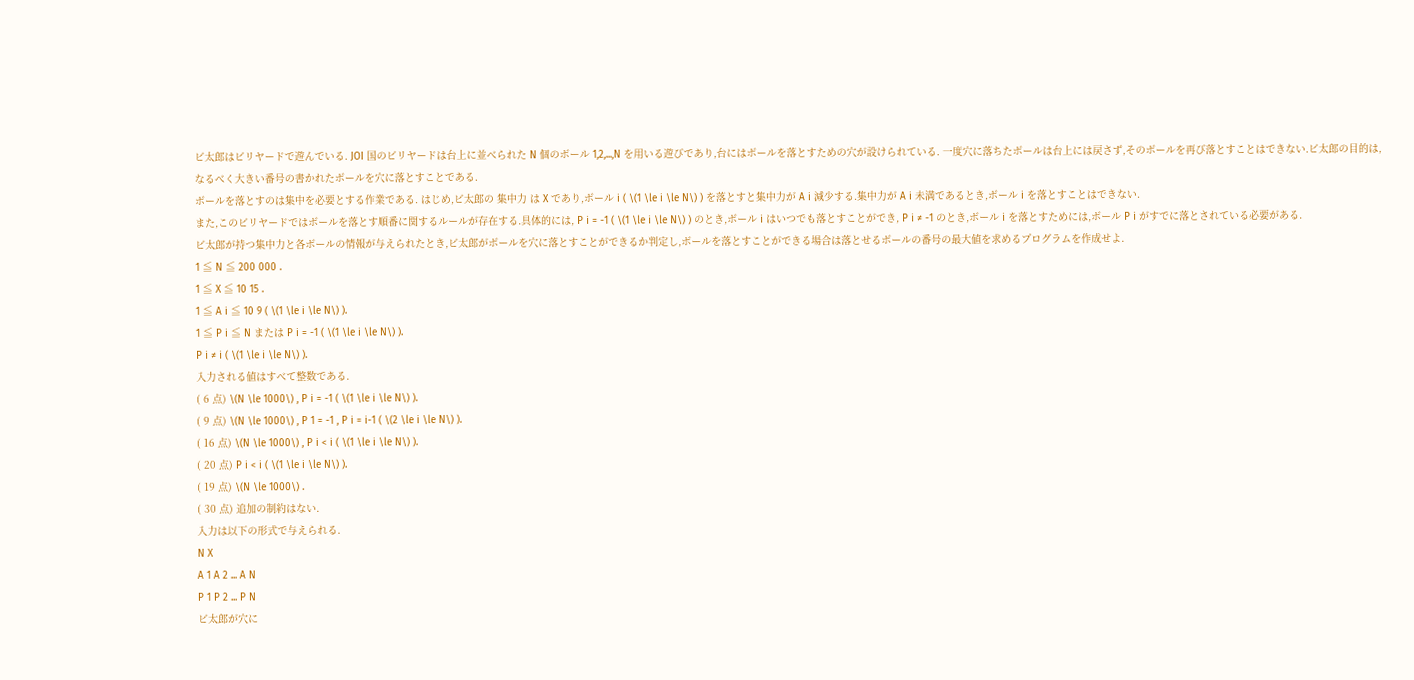ビ太郎はビリヤードで遊んでいる. JOI 国のビリヤードは台上に並べられた N 個のボール 1,2,...,N を用いる遊びであり,台にはボールを落とすための穴が設けられている. 一度穴に落ちたボールは台上には戻さず,そのボールを再び落とすことはできない.ビ太郎の目的は,なるべく大きい番号の書かれたボールを穴に落とすことである.
ボールを落とすのは集中を必要とする作業である. はじめ,ビ太郎の 集中力 は X であり,ボール i ( \(1 \le i \le N\) ) を落とすと集中力が A i 減少する.集中力が A i 未満であるとき,ボール i を落とすことはできない.
また,このビリヤードではボールを落とす順番に関するルールが存在する.具体的には, P i = -1 ( \(1 \le i \le N\) ) のとき,ボール i はいつでも落とすことができ, P i ≠ -1 のとき,ボール i を落とすためには,ボール P i がすでに落とされている必要がある.
ビ太郎が持つ集中力と各ボールの情報が与えられたとき,ビ太郎がボールを穴に落とすことができるか判定し,ボールを落とすことができる場合は落とせるボールの番号の最大値を求めるプログラムを作成せよ.
1 ≦ N ≦ 200 000 .
1 ≦ X ≦ 10 15 .
1 ≦ A i ≦ 10 9 ( \(1 \le i \le N\) ).
1 ≦ P i ≦ N または P i = -1 ( \(1 \le i \le N\) ).
P i ≠ i ( \(1 \le i \le N\) ).
入力される値はすべて整数である.
( 6 点) \(N \le 1000\) , P i = -1 ( \(1 \le i \le N\) ).
( 9 点) \(N \le 1000\) , P 1 = -1 , P i = i-1 ( \(2 \le i \le N\) ).
( 16 点) \(N \le 1000\) , P i < i ( \(1 \le i \le N\) ).
( 20 点) P i < i ( \(1 \le i \le N\) ).
( 19 点) \(N \le 1000\) .
( 30 点) 追加の制約はない.
入力は以下の形式で与えられる.
N X
A 1 A 2 ... A N
P 1 P 2 ... P N
ビ太郎が穴に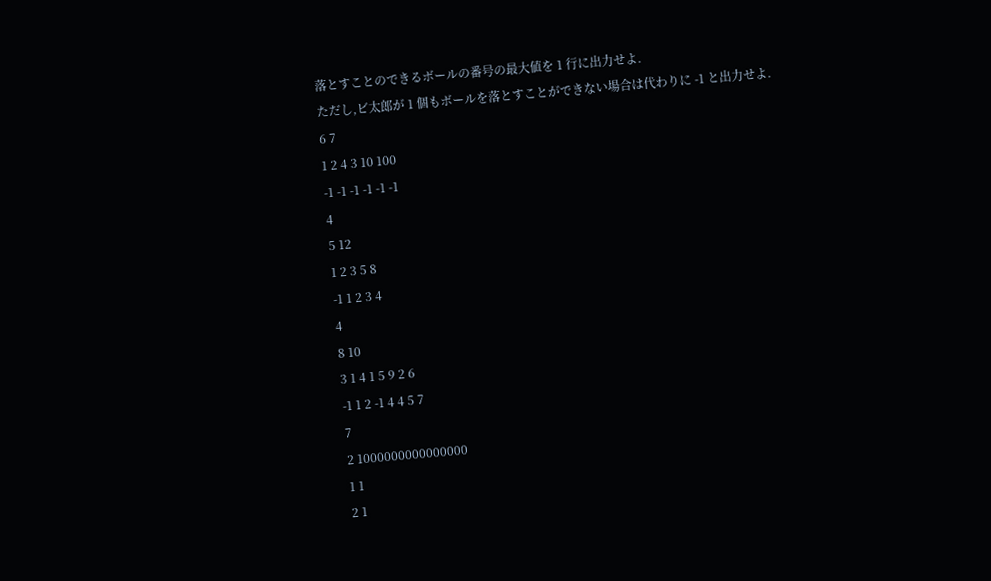落とすことのできるボールの番号の最大値を 1 行に出力せよ.
ただし,ビ太郎が 1 個もボールを落とすことができない場合は代わりに -1 と出力せよ.
6 7
1 2 4 3 10 100
-1 -1 -1 -1 -1 -1
4
5 12
1 2 3 5 8
-1 1 2 3 4
4
8 10
3 1 4 1 5 9 2 6
-1 1 2 -1 4 4 5 7
7
2 1000000000000000
1 1
2 1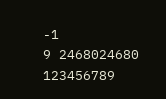-1
9 2468024680
123456789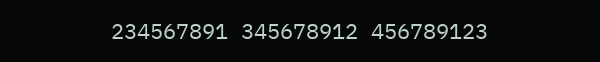234567891 345678912 456789123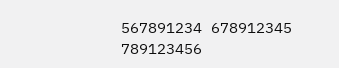567891234 678912345 789123456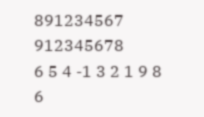891234567 912345678
6 5 4 -1 3 2 1 9 8
6